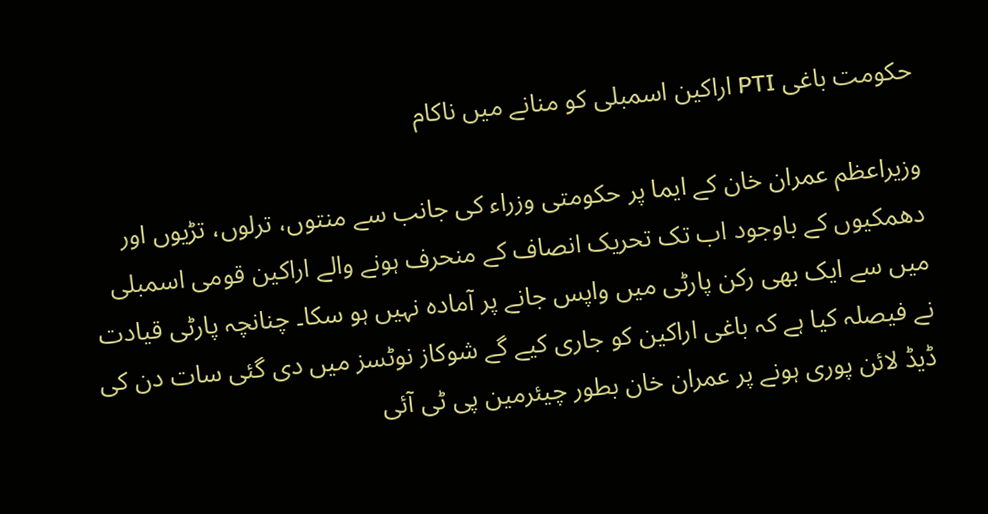حکومت باغی PTI اراکین اسمبلی کو منانے میں ناکام

وزیراعظم عمران خان کے ایما پر حکومتی وزراء کی جانب سے منتوں، ترلوں، تڑیوں اور دھمکیوں کے باوجود اب تک تحریک انصاف کے منحرف ہونے والے اراکین قومی اسمبلی میں سے ایک بھی رکن پارٹی میں واپس جانے پر آمادہ نہیں ہو سکا۔ چنانچہ پارٹی قیادت نے فیصلہ کیا ہے کہ باغی اراکین کو جاری کیے گے شوکاز نوٹسز میں دی گئی سات دن کی ڈیڈ لائن پوری ہونے پر عمران خان بطور چیئرمین پی ٹی آئی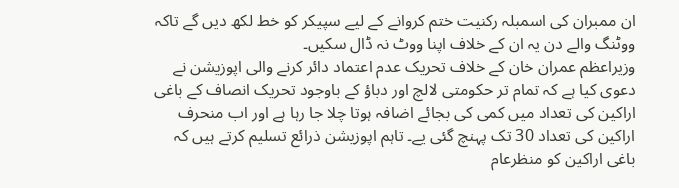ان ممبران کی اسمبلہ رکنیت ختم کروانے کے لیے سپیکر کو خط لکھ دیں گے تاکہ ووٹنگ والے دن یہ ان کے خلاف اپنا ووٹ نہ ڈال سکیں۔
وزیراعظم عمران خان کے خلاف تحریک عدم اعتماد دائر کرنے والی اپوزیشن نے دعوی کیا ہے کہ تمام تر حکومتی لالچ اور دباؤ کے باوجود تحریک انصاف کے باغی اراکین کی تعداد میں کمی کی بجائے اضافہ ہوتا چلا جا رہا ہے اور اب منحرف اراکین کی تعداد 30 تک پہنچ گئی یے۔ تاہم اپوزیشن ذرائع تسلیم کرتے ہیں کہ باغی اراکین کو منظرعام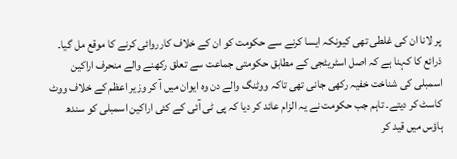پر لانا ان کی غلطی تھی کیونکہ ایسا کرنے سے حکومت کو ان کے خلاف کارروائی کرنے کا موقع مل گیا۔
ذرائع کا کہنا ہے کہ اصل اسٹریٹجی کے مطابق حکومتی جماعت سے تعلق رکھنے والے منحرف اراکین اسمبلی کی شناخت خفیہ رکھی جانی تھی تاکہ ووٹنگ والے دن وہ ایوان میں آ کر وزیر اعظم کے خلاف ووٹ کاسٹ کر دیتے۔ تاہم جب حکومت نے یہ الزام عائد کر دیا کہ پی ٹی آئی کے کئی اراکین اسمبلی کو سندھ ہاؤس میں قید کر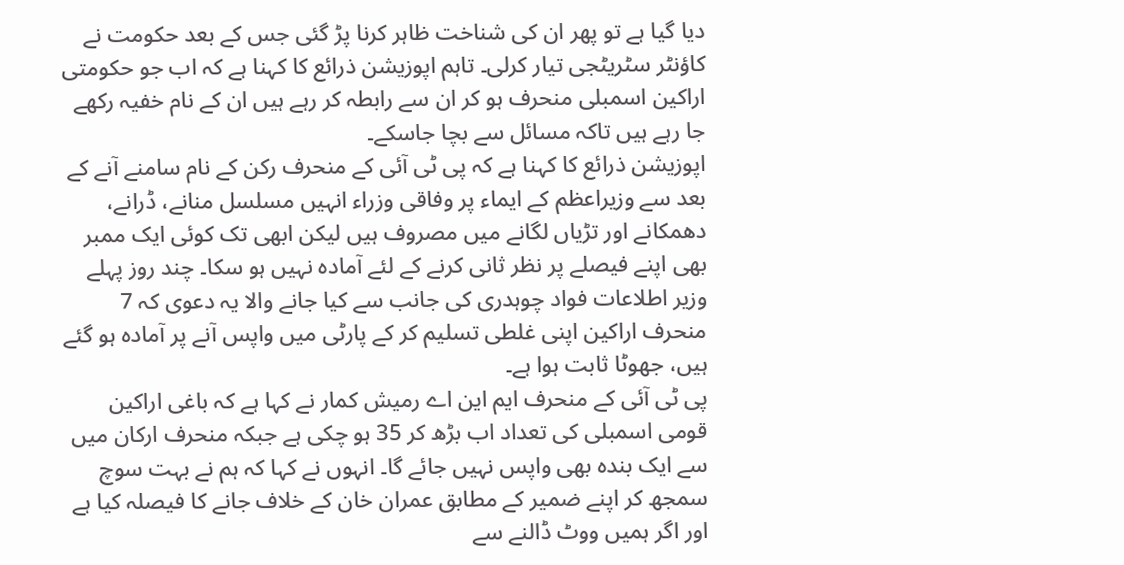دیا گیا ہے تو پھر ان کی شناخت ظاہر کرنا پڑ گئی جس کے بعد حکومت نے کاؤنٹر سٹریٹجی تیار کرلی۔ تاہم اپوزیشن ذرائع کا کہنا ہے کہ اب جو حکومتی اراکین اسمبلی منحرف ہو کر ان سے رابطہ کر رہے ہیں ان کے نام خفیہ رکھے جا رہے ہیں تاکہ مسائل سے بچا جاسکے۔
اپوزیشن ذرائع کا کہنا ہے کہ پی ٹی آئی کے منحرف رکن کے نام سامنے آنے کے بعد سے وزیراعظم کے ایماء پر وفاقی وزراء انہیں مسلسل منانے، ڈرانے، دھمکانے اور تڑیاں لگانے میں مصروف ہیں لیکن ابھی تک کوئی ایک ممبر بھی اپنے فیصلے پر نظر ثانی کرنے کے لئے آمادہ نہیں ہو سکا۔ چند روز پہلے وزیر اطلاعات فواد چوہدری کی جانب سے کیا جانے والا یہ دعوی کہ 7 منحرف اراکین اپنی غلطی تسلیم کر کے پارٹی میں واپس آنے پر آمادہ ہو گئے ہیں، جھوٹا ثابت ہوا ہے۔
پی ٹی آئی کے منحرف ایم این اے رمیش کمار نے کہا ہے کہ باغی اراکین قومی اسمبلی کی تعداد اب بڑھ کر 35 ہو چکی ہے جبکہ منحرف ارکان میں سے ایک بندہ بھی واپس نہیں جائے گا۔ انہوں نے کہا کہ ہم نے بہت سوچ سمجھ کر اپنے ضمیر کے مطابق عمران خان کے خلاف جانے کا فیصلہ کیا ہے اور اگر ہمیں ووٹ ڈالنے سے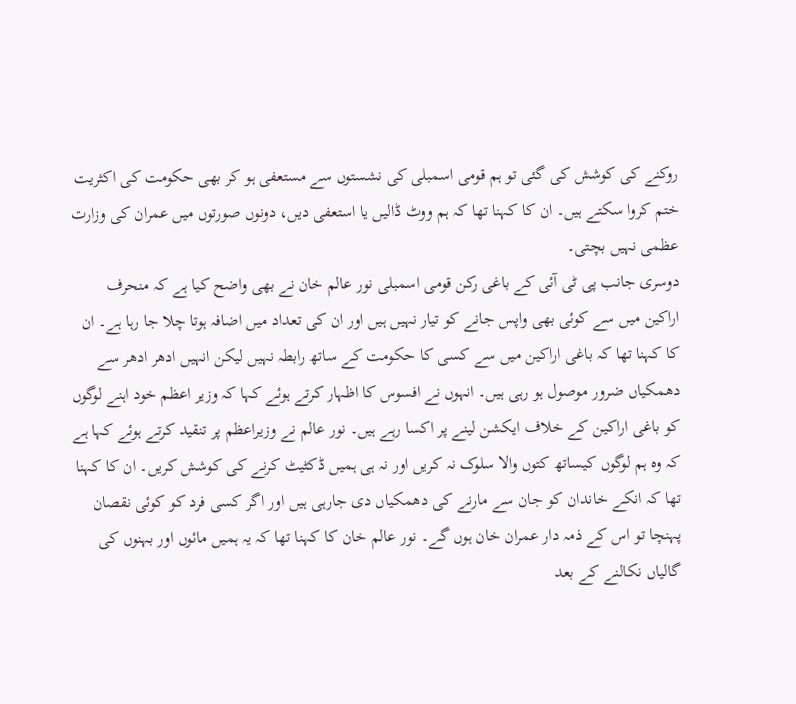روکنے کی کوشش کی گئی تو ہم قومی اسمبلی کی نشستوں سے مستعفی ہو کر بھی حکومت کی اکثریت ختم کروا سکتے ہیں۔ ان کا کہنا تھا کہ ہم ووٹ ڈالیں یا استعفی دیں، دونوں صورتوں میں عمران کی وزارت عظمی نہیں بچتی۔
دوسری جانب پی ٹی آئی کے باغی رکن قومی اسمبلی نور عالم خان نے بھی واضح کیا ہے کہ منحرف اراکین میں سے کوئی بھی واپس جانے کو تیار نہیں ہیں اور ان کی تعداد میں اضافہ ہوتا چلا جا رہا ہے۔ ان کا کہنا تھا کہ باغی اراکین میں سے کسی کا حکومت کے ساتھ رابطہ نہیں لیکن انہیں ادھر ادھر سے دھمکیاں ضرور موصول ہو رہی ہیں۔ انہوں نے افسوس کا اظہار کرتے ہوئے کہا کہ وزیر اعظم خود اہنے لوگوں کو باغی اراکین کے خلاف ایکشن لینے پر اکسا رہے ہیں۔ نور عالم نے وزیراعظم پر تنقید کرتے ہوئے کہا ہے کہ وہ ہم لوگوں کیساتھ کتوں والا سلوک نہ کریں اور نہ ہی ہمیں ڈکٹیٹ کرنے کی کوشش کریں۔ ان کا کہنا تھا کہ انکے خاندان کو جان سے مارنے کی دھمکیاں دی جارہی ہیں اور اگر کسی فرد کو کوئی نقصان پہنچا تو اس کے ذمہ دار عمران خان ہوں گے۔ نور عالم خان کا کہنا تھا کہ یہ ہمیں مائوں اور بہنوں کی گالیاں نکالنے کے بعد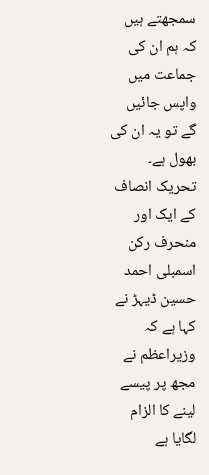سمجھتے ہیں کہ ہم ان کی جماعت میں واپس جائیں گے تو یہ ان کی بھول ہے۔
تحریک انصاف کے ایک اور منحرف رکن اسمبلی احمد حسین ڈیہڑ نے کہا ہے کہ وزیراعظم نے مجھ پر پیسے لینے کا الزام لگایا ہے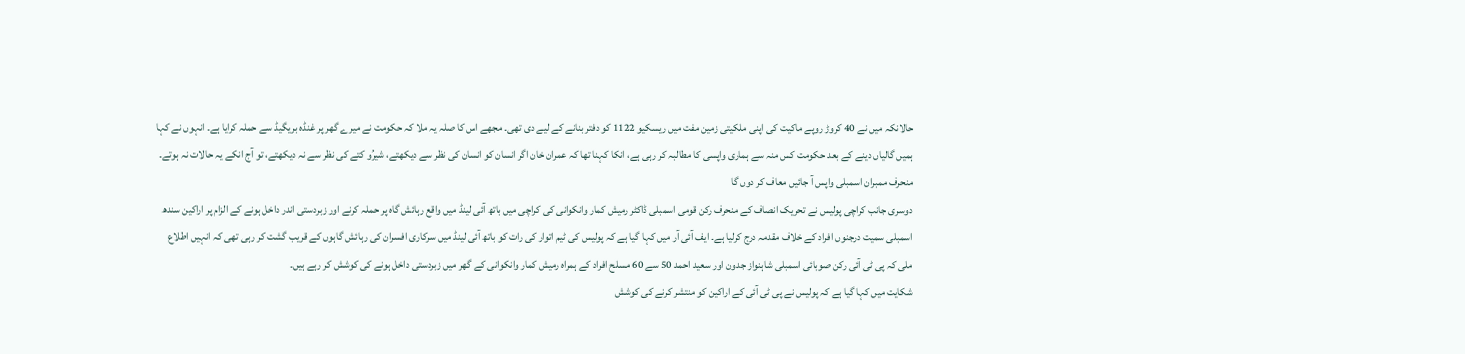حالانکہ میں نے 40 کروڑ روپے ماکیت کی اپنی ملکیتی زمین مفت میں ریسکیو 1122 کو دفتر بنانے کے لیے دی تھی۔ مجھے اس کا صلہ یہ ملا کہ حکومت نے میرے گھر پر غنڈہ بریگیڈ سے حملہ کرایا ہے۔ انہوں نے کہا ہمیں گالیاں دینے کے بعد حکومت کس منہ سے ہماری واپسی کا مطالبہ کر رہی ہے، انکا کہنا تھا کہ عمران خان اگر انسان کو انسان کی نظر سے دیکھتے، شیرُو کتے کی نظر سے نہ دیکھتے، تو آج انکے یہ حالات نہ ہوتے۔
منحرف ممبران اسمبلی واپس آ جائیں معاف کر دوں گا
دوسری جانب کراچی پولیس نے تحریک انصاف کے منحرف رکن قومی اسمبلی ڈاکٹر رمیش کمار وانکوانی کی کراچی میں باتھ آئی لینڈ میں واقع رہائش گاہ پر حملہ کرنے اور زبردستی اندر داخل ہونے کے الزام پر اراکین سندھ اسمبلی سمیت درجنوں افراد کے خلاف مقدمہ درج کرلیا ہے۔ ایف آئی آر میں کہا گیا ہے کہ پولیس کی ٹیم اتوار کی رات کو باتھ آئی لینڈ میں سرکاری افسران کی رہائش گاہوں کے قریب گشت کر رہی تھی کہ انہیں اطلاع ملی کہ پی ٹی آئی رکن صوبائی اسمبلی شاہنواز جدون اور سعید احمد 50 سے 60 مسلح افراد کے ہمراہ رمیش کمار وانکوانی کے گھر میں زبردستی داخل ہونے کی کوشش کر رہے ہیں۔
شکایت میں کہا گیا ہے کہ پولیس نے پی ٹی آئی کے اراکین کو منتشر کرنے کی کوشش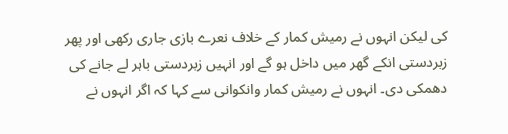کی لیکن انہوں نے رمیش کمار کے خلاف نعرے بازی جاری رکھی اور پھر زبردستی انکے گھر میں داخل ہو گے اور انہیں زبردستی باہر لے جانے کی دھمکی دی۔ انہوں نے رمیش کمار وانکوانی سے کہا کہ اگر انہوں نے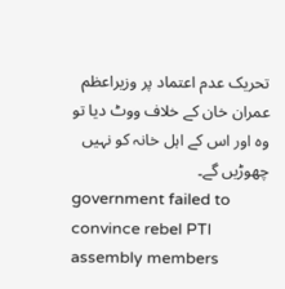تحریک عدم اعتماد پر وزیراعظم عمران خان کے خلاف ووٹ دیا تو وہ اور اس کے اہل خانہ کو نہیں چھوڑیں گے۔
government failed to convince rebel PTI assembly members